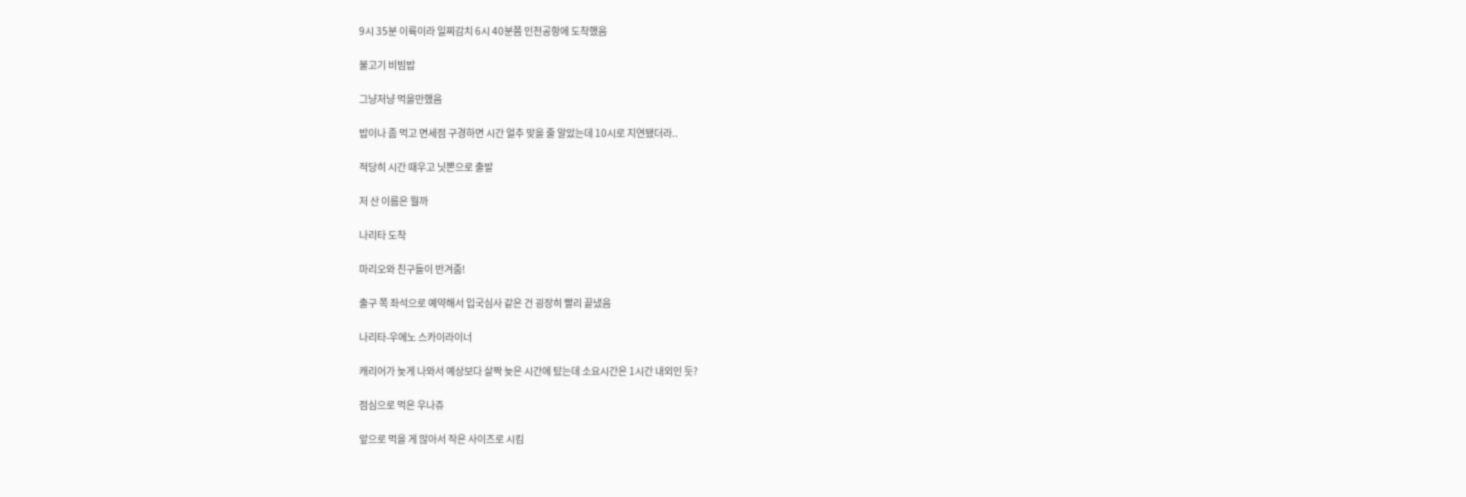9시 35분 이륙이라 일찌감치 6시 40분쯤 인천공항에 도착했음

불고기 비빔밥

그냥저냥 먹을만했음

밥이나 좀 먹고 면세점 구경하면 시간 얼추 맞을 줄 알았는데 10시로 지연됐더라..

적당히 시간 때우고 닛뽄으로 출발

저 산 이름은 뭘까

나리타 도착

마리오와 친구들이 반겨줌!

출구 쪽 좌석으로 예약해서 입국심사 같은 건 굉장히 빨리 끝냈음

나리타-우에노 스카이라이너

캐리어가 늦게 나와서 예상보다 살짝 늦은 시간에 탔는데 소요시간은 1시간 내외인 듯?

점심으로 먹은 우나쥬

앞으로 먹을 게 많아서 작은 사이즈로 시킴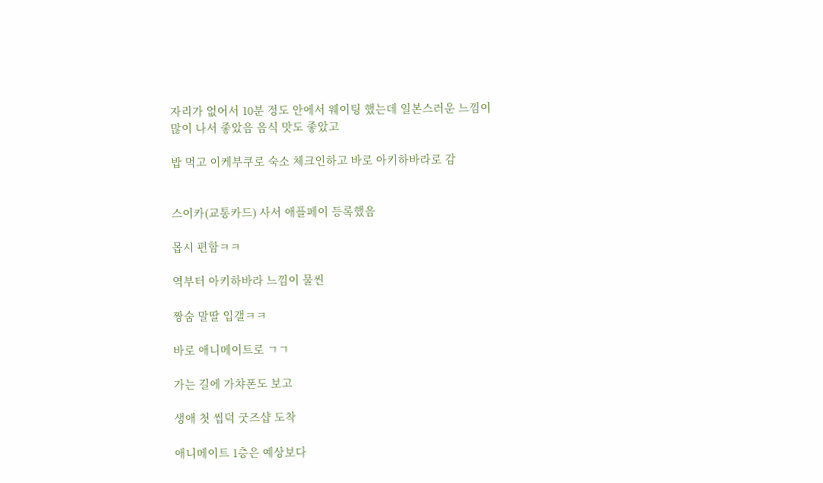자리가 없어서 10분 정도 안에서 웨이팅 했는데 일본스러운 느낌이 많이 나서 좋았음 음식 맛도 좋았고

밥 먹고 이케부쿠로 숙소 체크인하고 바로 아키하바라로 감


스이카(교통카드) 사서 애플페이 등록했음

몹시 편함ㅋㅋ

역부터 아키하바라 느낌이 물씬

짱숨 말딸 입갤ㅋㅋ

바로 애니메이트로 ㄱㄱ

가는 길에 가챠폰도 보고

생애 첫 씹덕 굿즈샵 도착

애니메이트 1층은 예상보다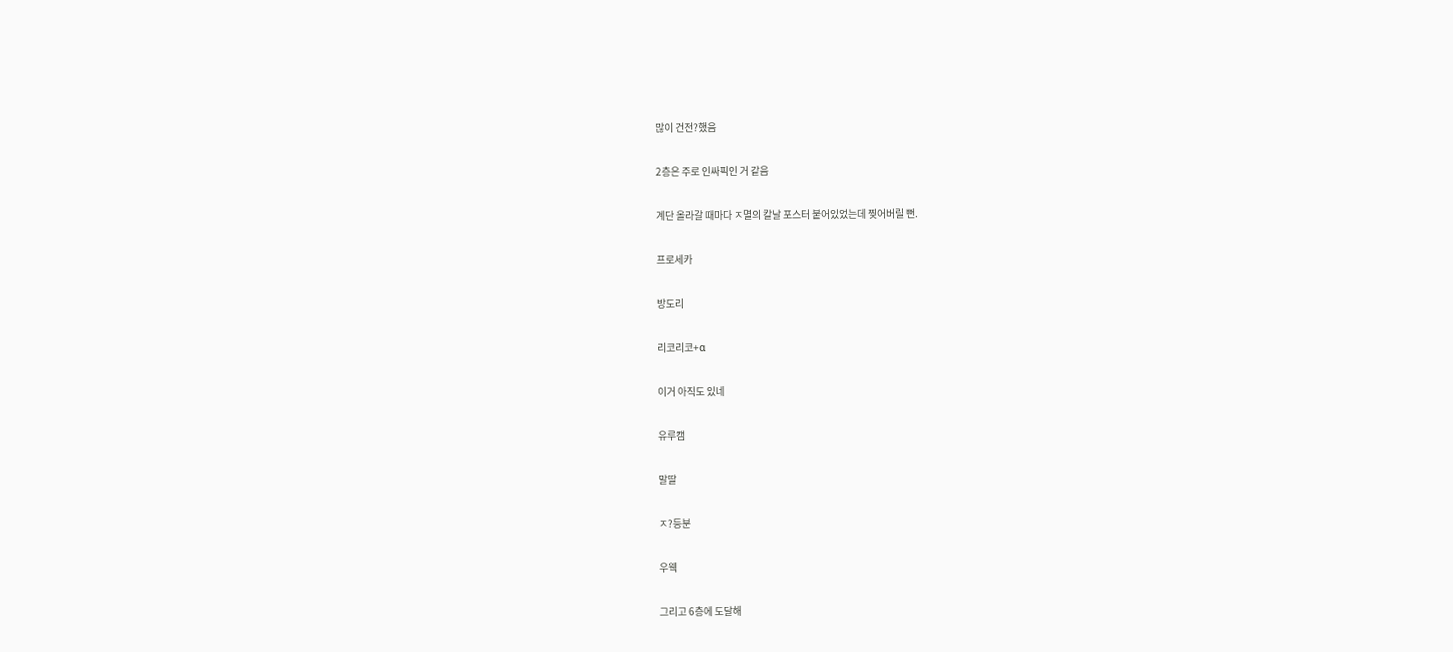많이 건전?했음

2층은 주로 인싸픽인 거 같음

계단 올라갈 때마다 ㅈ멸의 칼날 포스터 붙어있었는데 찢어버릴 뻔.

프로세카

방도리

리코리코+α

이거 아직도 있네

유루캠

말딸

ㅈ?등분

우웩

그리고 6층에 도달해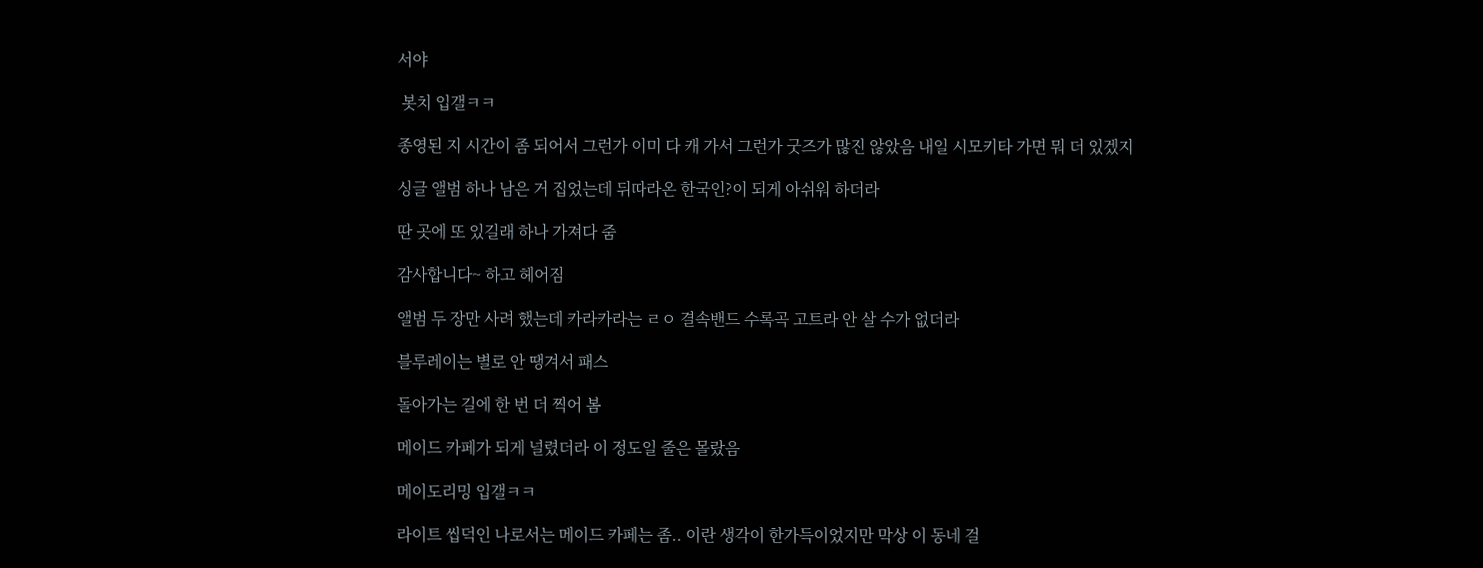서야

 봇치 입갤ㅋㅋ

종영된 지 시간이 좀 되어서 그런가 이미 다 캐 가서 그런가 굿즈가 많진 않았음 내일 시모키타 가면 뭐 더 있겠지

싱글 앨범 하나 남은 거 집었는데 뒤따라온 한국인?이 되게 아쉬워 하더라

딴 곳에 또 있길래 하나 가져다 줌

감사합니다~ 하고 헤어짐

앨범 두 장만 사려 했는데 카라카라는 ㄹㅇ 결속밴드 수록곡 고트라 안 살 수가 없더라

블루레이는 별로 안 땡겨서 패스

돌아가는 길에 한 번 더 찍어 봄

메이드 카페가 되게 널렸더라 이 정도일 줄은 몰랐음

메이도리밍 입갤ㅋㅋ

라이트 씹덕인 나로서는 메이드 카페는 좀.. 이란 생각이 한가득이었지만 막상 이 동네 걸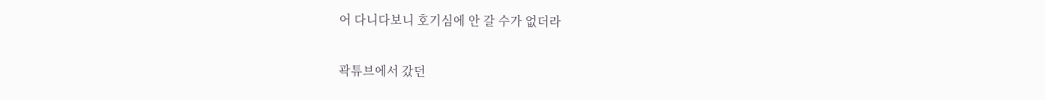어 다니다보니 호기심에 안 갈 수가 없더라

곽튜브에서 갔던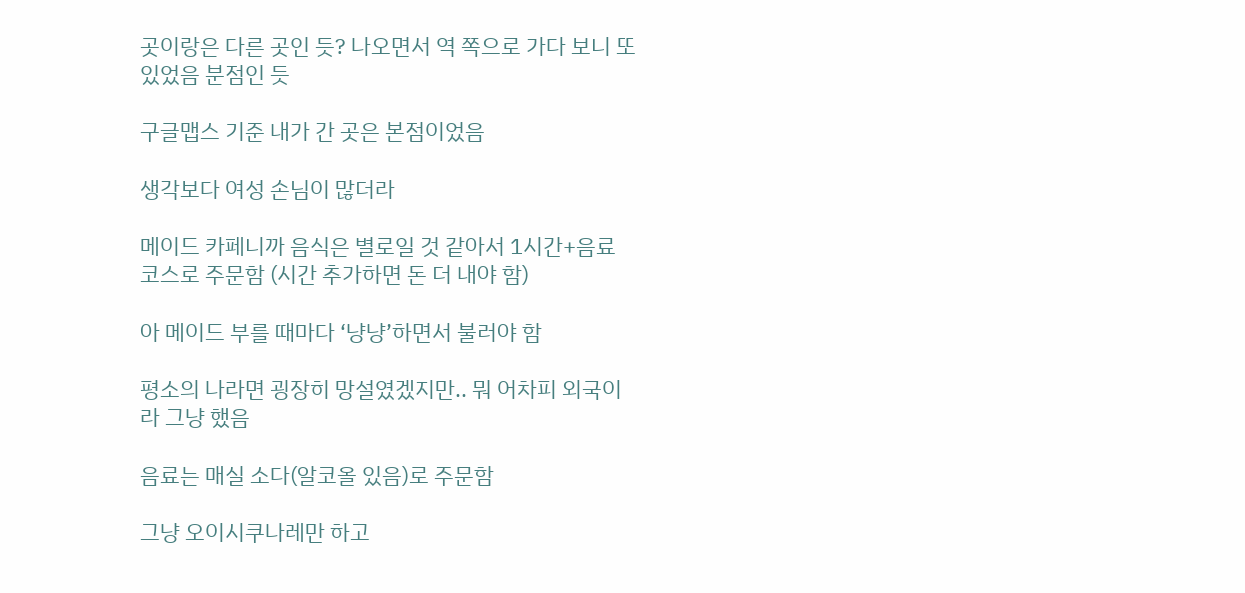곳이랑은 다른 곳인 듯? 나오면서 역 쪽으로 가다 보니 또 있었음 분점인 듯

구글맵스 기준 내가 간 곳은 본점이었음

생각보다 여성 손님이 많더라

메이드 카페니까 음식은 별로일 것 같아서 1시간+음료 코스로 주문함 (시간 추가하면 돈 더 내야 함)

아 메이드 부를 때마다 ‘냥냥’하면서 불러야 함

평소의 나라면 굉장히 망설였겠지만.. 뭐 어차피 외국이라 그냥 했음

음료는 매실 소다(알코올 있음)로 주문함

그냥 오이시쿠나레만 하고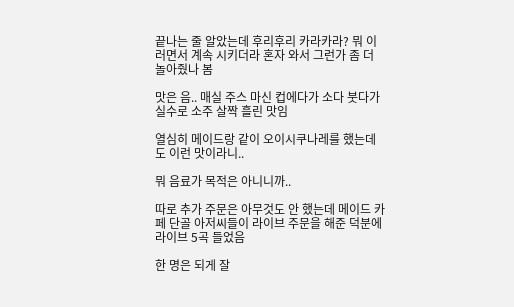끝나는 줄 알았는데 후리후리 카라카라? 뭐 이러면서 계속 시키더라 혼자 와서 그런가 좀 더 놀아줬나 봄

맛은 음.. 매실 주스 마신 컵에다가 소다 붓다가 실수로 소주 살짝 흘린 맛임

열심히 메이드랑 같이 오이시쿠나레를 했는데도 이런 맛이라니..

뭐 음료가 목적은 아니니까..

따로 추가 주문은 아무것도 안 했는데 메이드 카페 단골 아저씨들이 라이브 주문을 해준 덕분에 라이브 5곡 들었음

한 명은 되게 잘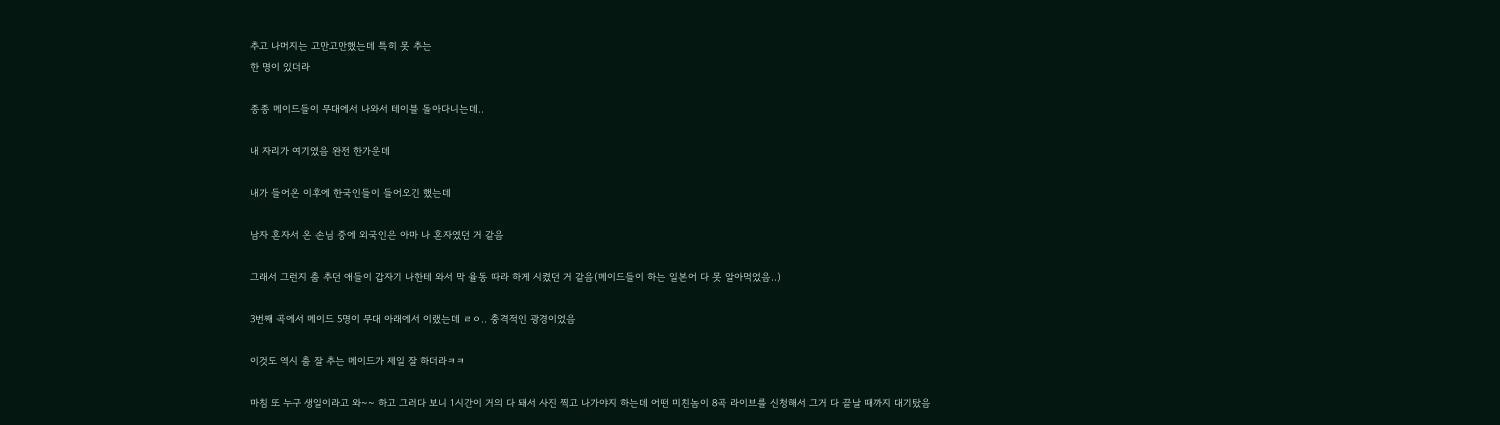추고 나머지는 고만고만했는데 특히 못 추는
한 명이 있더라

종종 메이드들이 무대에서 나와서 테이블 돌아다니는데..

내 자리가 여기였음 완전 한가운데

내가 들어온 이후에 한국인들이 들어오긴 했는데

남자 혼자서 온 손님 중에 외국인은 아마 나 혼자였던 거 같음

그래서 그런지 춤 추던 애들이 갑자기 나한테 와서 막 율동 따라 하게 시켰던 거 같음(메이드들이 하는 일본어 다 못 알아먹었음..)

3번째 곡에서 메이드 5명이 무대 아래에서 이랬는데 ㄹㅇ.. 충격적인 광경이었음

이것도 역시 춤 잘 추는 메이드가 제일 잘 하더라ㅋㅋ

마침 또 누구 생일이라고 와~~ 하고 그러다 보니 1시간이 거의 다 돼서 사진 찍고 나가야지 하는데 어떤 미친놈이 8곡 라이브를 신청해서 그거 다 끝날 때까지 대기탔음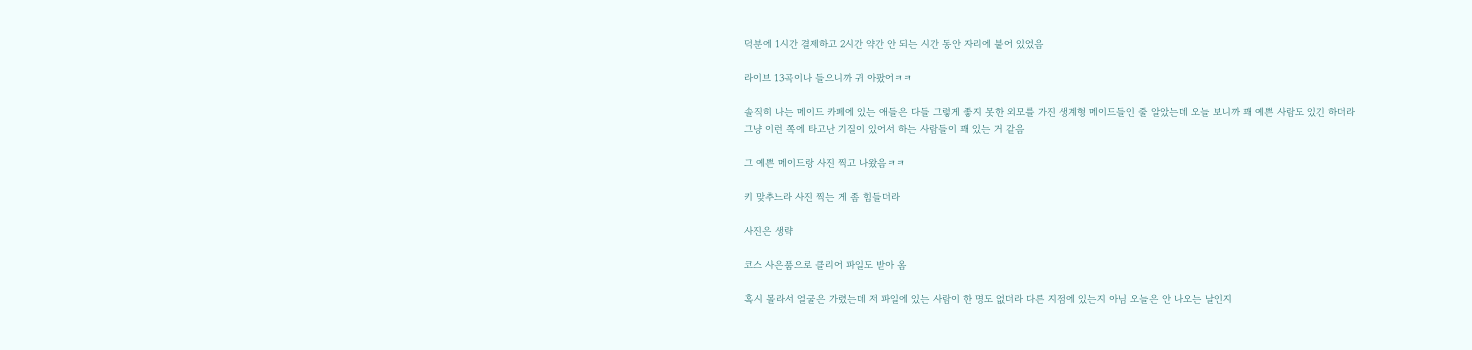덕분에 1시간 결제하고 2시간 약간 안 되는 시간 동안 자리에 붙어 있었음

라이브 13곡이나 들으니까 귀 아팠어ㅋㅋ

솔직히 나는 메이드 카페에 있는 애들은 다들 그렇게 좋지 못한 외모를 가진 생계형 메이드들인 줄 알았는데 오늘 보니까 꽤 예쁜 사람도 있긴 하더라
그냥 이런 쪽에 타고난 기질이 있어서 하는 사람들이 꽤 있는 거 같음

그 예쁜 메이드랑 사진 찍고 나왔음ㅋㅋ

키 맞추느라 사진 찍는 게 좀 힘들더라

사진은 생략

코스 사은품으로 클리어 파일도 받아 옴

혹시 몰라서 얼굴은 가렸는데 저 파일에 있는 사람이 한 명도 없더라 다른 지점에 있는지 아님 오늘은 안 나오는 날인지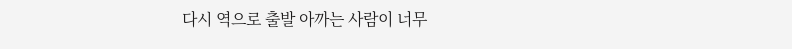다시 역으로 출발 아까는 사람이 너무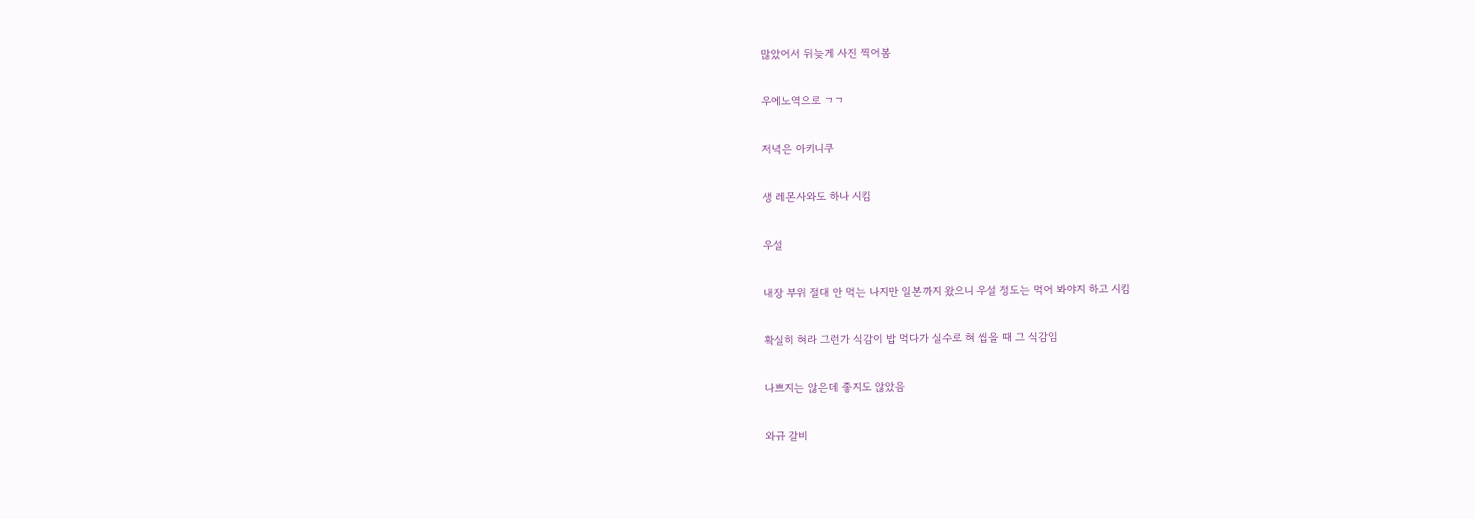많았어서 뒤늦게 사진 찍어봄

우에노역으로 ㄱㄱ

저녁은 아키니쿠

생 레몬사와도 하나 시킴

우설

내장 부위 절대 안 먹는 나지만 일본까지 왔으니 우설 정도는 먹어 봐야지 하고 시킴

확실히 혀라 그런가 식감이 밥 먹다가 실수로 혀 씹을 때 그 식감임

나쁘지는 않은데 좋지도 않았음

와규 갈비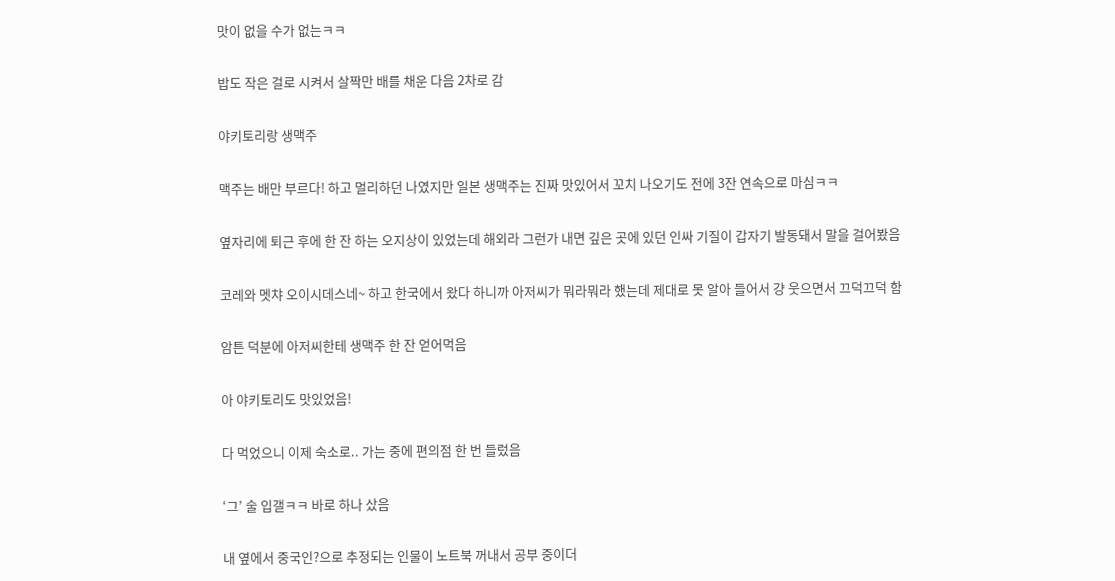맛이 없을 수가 없는ㅋㅋ

밥도 작은 걸로 시켜서 살짝만 배를 채운 다음 2차로 감

야키토리랑 생맥주

맥주는 배만 부르다! 하고 멀리하던 나였지만 일본 생맥주는 진짜 맛있어서 꼬치 나오기도 전에 3잔 연속으로 마심ㅋㅋ

옆자리에 퇴근 후에 한 잔 하는 오지상이 있었는데 해외라 그런가 내면 깊은 곳에 있던 인싸 기질이 갑자기 발동돼서 말을 걸어봤음

코레와 멧챠 오이시데스네~ 하고 한국에서 왔다 하니까 아저씨가 뭐라뭐라 했는데 제대로 못 알아 들어서 걍 웃으면서 끄덕끄덕 함

암튼 덕분에 아저씨한테 생맥주 한 잔 얻어먹음

아 야키토리도 맛있었음!

다 먹었으니 이제 숙소로.. 가는 중에 편의점 한 번 들렀음

‘그’ 술 입갤ㅋㅋ 바로 하나 샀음

내 옆에서 중국인?으로 추정되는 인물이 노트북 꺼내서 공부 중이더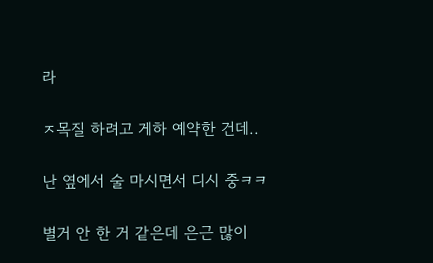라

ㅈ목질 하려고 게하 예약한 건데..

난 옆에서 술 마시면서 디시 중ㅋㅋ

별거 안 한 거 같은데 은근 많이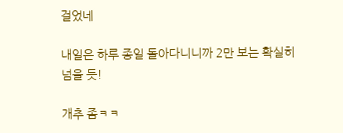걸었네

내일은 하루 종일 돌아다니니까 2만 보는 확실히
넘을 듯!

개추 좀ㅋㅋ